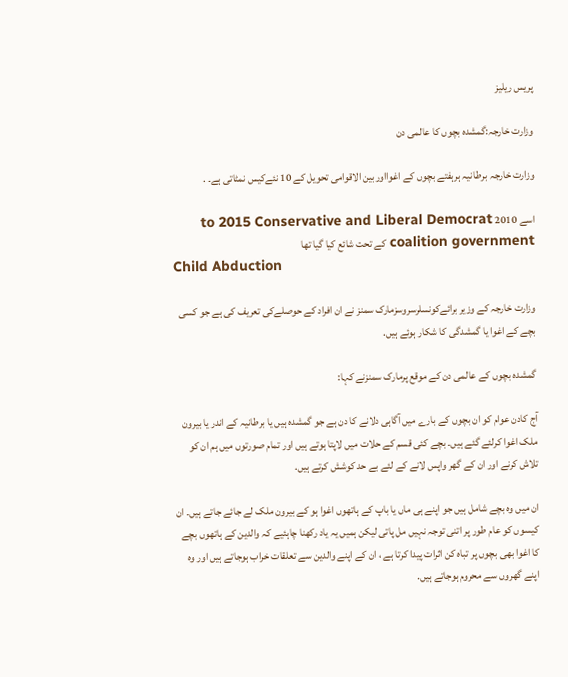پریس ریلیز

وزارت خارجہ:گمشدہ بچوں کا عالمی دن

وزارت خارجہ برطانیہ ہرہفتے بچوں کے اغوااوربین الاقوامی تحویل کے 10 نئےکیس نمٹاتی ہے۔ .

اسے 2010 to 2015 Conservative and Liberal Democrat coalition government کے تحت شائع کیا گیا تھا
Child Abduction

وزارت خارجہ کے وزیر برائےکونسلرسروسزمارک سمنز نے ان افراد کے حوصلےکی تعریف کی ہے جو کسی بچے کے اغوا یا گمشدگی کا شکار ہوئے ہیں.

گمشدہ بچوں کے عالمی دن کے موقع پرمارک سمنزنے کہا:

آج کادن عوام کو ان بچوں کے بارے میں آگاہی دلانے کا دن ہے جو گمشدہ ہیں یا برطانیہ کے اندر یا بیرون ملک اغوا کرلئے گئے ہیں۔ بچے کئی قسم کے حلات میں لاپتا ہوتے ہیں اور تمام صورتوں میں ہم ان کو تلاش کرنے اور ان کے گھر واپس لانے کے لئے بے حد کوشش کرتے ہیں.

ان میں وہ بچے شامل ہیں جو اپنے ہی ماں یا باپ کے ہاتھوں اغوا ہو کے بیرون ملک لے جائے جاتے ہیں۔ ان کیسوں کو عام طور پر اتنی توجہ نہیں مل پاتی لیکن ہمیں یہ یاد رکھنا چاہئیے کہ والدین کے ہاتھوں بچے کا اغوا بھی بچوں پر تباہ کن اثرات پیدا کرتا ہے ، ان کے اپنے والدین سے تعلقات خراب ہوجاتے ہیں اور وہ اپنے گھروں سے محروم ہوجاتے ہیں.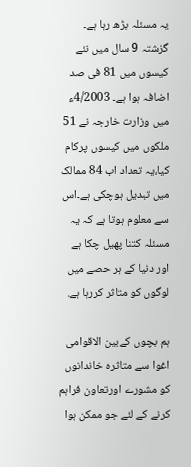یہ مسئلہ بڑھ رہا ہے۔ گزشتہ 9 سال میں نئے کیسوں میں 81 فی صد اضافہ ہوا ہے۔ 4/2003ء میں وزارت خارجہ نے 51 ملکوں میں کیسوں پرکام کیا،یہ تعداد اب 84 ممالک میں تبدیل ہوچکی ہے۔اس سے معلوم ہوتا ہے کہ یہ مسئلہ کتنا پھیل چکا ہے اور دنیا کے ہر حصے میں لوگوں کو متاثر کررہا ہے.

ہم بچوں کےبین الاقوامی اغوا سے متاثرہ خاندانوں کو مشورے اورتعاون فراہم کرنے کے لئے جو ممکن ہوا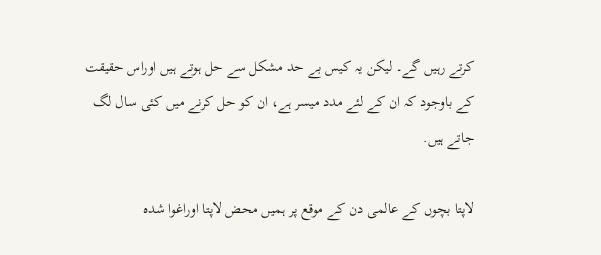کرتے رہیں گے۔ لیکن یہ کیس بے حد مشکل سے حل ہوتے ہیں اوراس حقیقت کے باوجود کہ ان کے لئے مدد میسر ہے، ان کو حل کرنے میں کئی سال لگ جاتے ہیں.

لاپتا بچوں کے عالمی دن کے موقع پر ہمیں محض لاپتا اوراغوا شدہ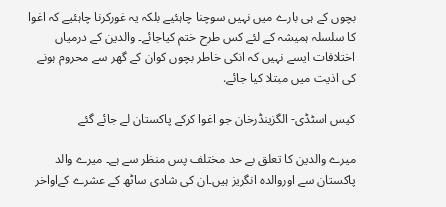بچوں کے ہی بارے میں نہیں سوچنا چاہئیے بلکہ یہ غورکرنا چاہئیے کہ اغوا کا سلسلہ ہمیشہ کے لئے کس طرح ختم کیاجائے۔ والدین کے درمیاں اختلافات ایسے نہیں کہ انکی خاطر بچوں کوان کے گھر سے محروم ہونے کی اذیت میں مبتلا کیا جائے.

کیس اسٹڈی- الگزینڈرخان جو اغوا کرکے پاکستان لے جائے گئے

میرے والدین کا تعلق بے حد مختلف پس منظر سے ہے۔ میرے والد پاکستان سے اوروالدہ انگریز ہیں۔ان کی شادی ساٹھ کے عشرے کےاواخر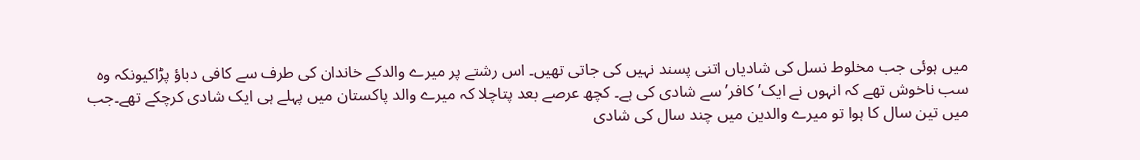میں ہوئی جب مخلوط نسل کی شادیاں اتنی پسند نہیں کی جاتی تھیں۔ اس رشتے پر میرے والدکے خاندان کی طرف سے کافی دباؤ پڑاکیونکہ وہ سب ناخوش تھے کہ انہوں نے ایک’کافر’ سے شادی کی ہے۔ کچھ عرصے بعد پتاچلا کہ میرے والد پاکستان میں پہلے ہی ایک شادی کرچکے تھے۔جب میں تین سال کا ہوا تو میرے والدین میں چند سال کی شادی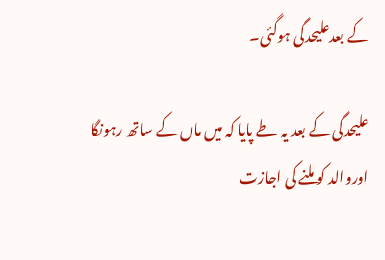کے بعدعلیحدگی ہوگئی۔

علیحدگی کے بعد یہ طے پایا کہ میں ماں کے ساتھ رہونگا اوروالد کو ملنے کی اجازت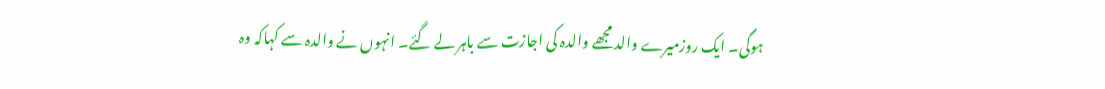ہوگی۔ ایک روزمیرے والد مجھے والدہ کی اجازت سے باہر لے گئے۔ انہوں نے والدہ سے کہاکہ وہ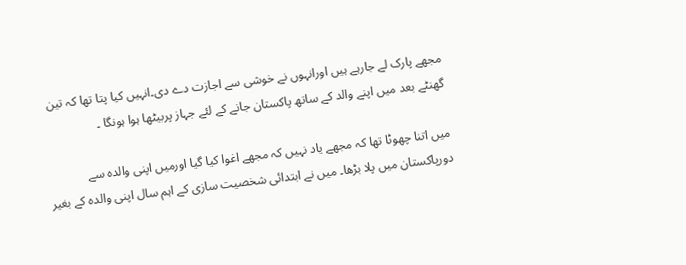مجھے پارک لے جارہے ہیں اورانہوں نے خوشی سے اجازت دے دی۔انہیں کیا پتا تھا کہ تین گھنٹے بعد میں اپنے والد کے ساتھ پاکستان جانے کے لئے جہاز پربیٹھا ہوا ہونگا ۔

میں اتنا چھوٹا تھا کہ مجھے یاد نہیں کہ مجھے اغوا کیا گیا اورمیں اپنی والدہ سے دورپاکستان میں پلا بڑھا۔ میں نے ابتدائی شخصیت سازی کے اہم سال اپنی والدہ کے بغیر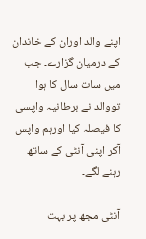اپنے والد اوران کے خاندان کے درمیان گزارے۔ جب میں سات سال کا ہوا تووالد نے برطانیہ واپسی کا فیصلہ کیا اورہم واپس آکر اپنی آنٹی کے ساتھ رہنے لگے۔

آنٹی مجھ پر بہت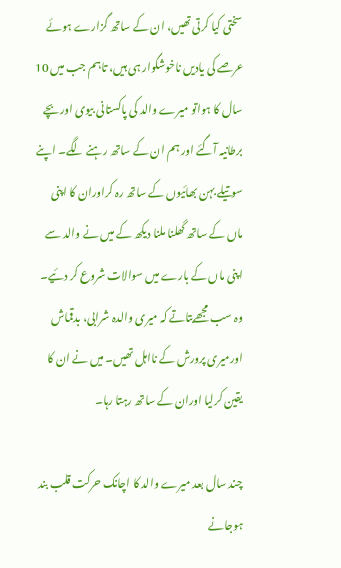سختی کیا کرتی تھیں، ان کے ساتھ گزارے ہوئے عرصے کی یادیں ناخوشگوار ہی ہیں، تاہم جب میں 10 سال کا ہواتو میرے والد کی پاکستانی بیوی اوربچے برطانیہ آگئے اور ہم ان کے ساتھ رہنے لگے۔ اپنے سوتیلے بہن بھائیوں کے ساتھ رہ کراوران کا اپنی ماں کے ساتھ گھلنا ملنا دیکھ کے میں نے والد سے اپنی ماں کے بارے میں سوالات شروع کر دئیے۔ وہ سب مجھےبتاتے کہ میری والدہ شرابی، بدقماش اورمیری پرورش کے نااہل تھیں۔ میں نے ان کا یقین کرلیا اوران کے ساتھ رہتا رہا۔

چند سال بعد میرے والد کا اچانک حرکت قلب بند ہوجانے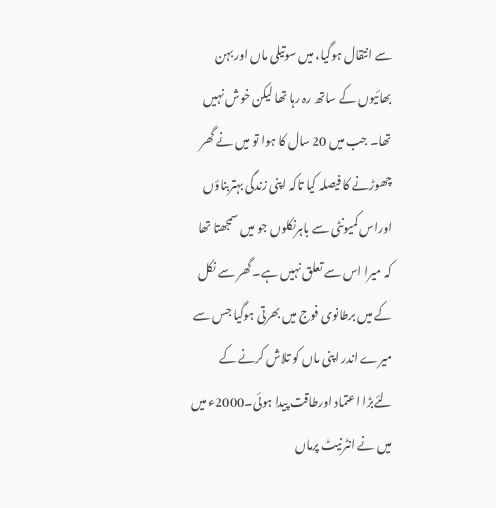سے انتقال ہوگیا، میں سوتیلی ماں اور بہن بھائیوں کے ساتھ رہ رہا تھا لیکن خوش نہیں تھا۔ جب میں 20 سال کا ہوا تو میں نے گھر چھوڑنے کا فیصلہ کیا تاکہ اپنی زندگی بہتربناؤں اوراس کمیونٹی سے باہرنکلوں جو میں سمجھتا تھا کہ میرا اس سے تعلق نہیں ہے۔ گھر سے نکل کے میں برطانوی فوج میں بھرتی ہوگیا جس سے میرے اندر اپنی ماں کو تلاش کرنے کے لئےبڑا اعتماد اورطاقت پیدا ہوئی۔2000ء میں میں نے انٹرنیٹ پرماں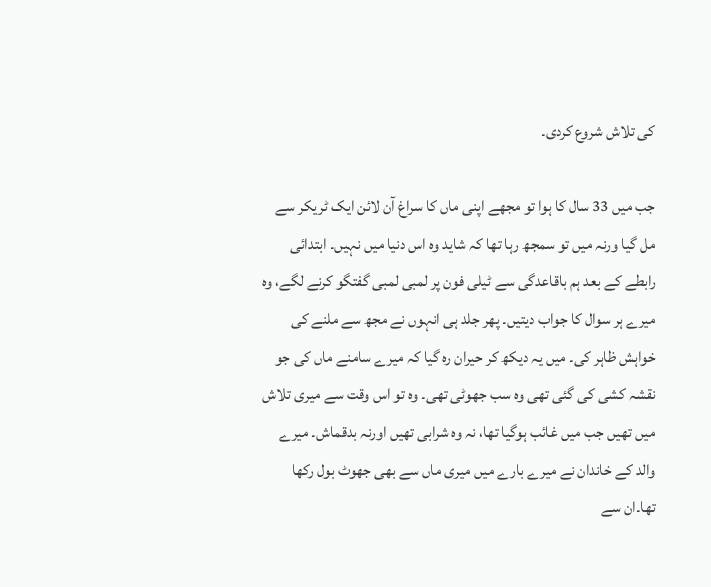کی تلاش شروع کردی۔

جب میں 33 سال کا ہوا تو مجھے اپنی ماں کا سراغ آن لائن ایک ٹریکر سے مل گیا ورنہ میں تو سمجھ رہا تھا کہ شاید وہ اس دنیا میں نہیں۔ ابتدائی رابطے کے بعد ہم باقاعدگی سے ٹیلی فون پر لمبی لمبی گفتگو کرنے لگے، وہ میرے ہر سوال کا جواب دیتیں۔ پھر جلد ہی انہوں نے مجھ سے ملنے کی خواہش ظاہر کی۔ میں یہ دیکھ کر حیران رہ گیا کہ میرے سامنے ماں کی جو نقشہ کشی کی گئی تھی وہ سب جھوٹی تھی۔ وہ تو اس وقت سے میری تلاش میں تھیں جب میں غائب ہوگیا تھا، نہ وہ شرابی تھیں اورنہ بدقماش۔ میرے والد کے خاندان نے میرے بارے میں میری ماں سے بھی جھوٹ بول رکھا تھا۔ان سے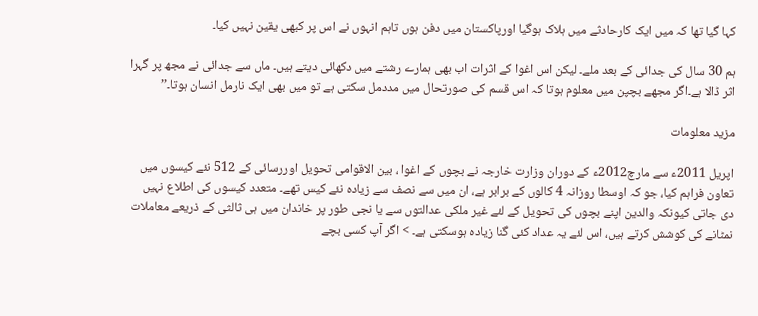کہا گیا تھا کہ میں ایک کارحادثے میں ہلاک ہوگیا اورپاکستان میں دفن ہوں تاہم انہوں نے اس پر کبھی یقین نہیں کیا۔

ہم 30 سال کی جدائی کے بعد ملے۔ لیکن اس اغوا کے اثرات اب بھی ہمارے رشتے میں دکھائی دیتے ہیں۔ ماں سے جدائی نے مجھ پر گہرا اثر ڈالا ہے۔اگر مجھے بچپن میں معلوم ہوتا کہ اس قسم کی صورتحال میں مددمل سکتی ہے تو میں بھی ایک نارمل انسان ہوتا۔’’

مزید معلومات

اپریل 2011ء سے مارچ2012ء کے دوران وزارت خارجہ نے بچوں کے اغوا ، بین الاقوامی تحویل اوررسائی کے 512 نئے کیسوں میں تعاون فراہم کیا، جو کہ اوسطا روزانہ 4 کالوں کے برابر ہے، ان میں سے نصف سے زیادہ نئے کیس تھے۔ متعدد کیسوں کی اطلاع نہیں دی جاتی کیونکہ والدین اپنے بچوں کی تحویل کے لئے غیر ملکی عدالتوں سے یا نجی طور پر خاندان میں ہی ثالثی کے ذریعے معاملات نمٹانے کی کوشش کرتے ہیں، اس لئے یہ عداد کئی گنا زیادہ ہوسکتی ہے۔ > اگر آپ کسی بچے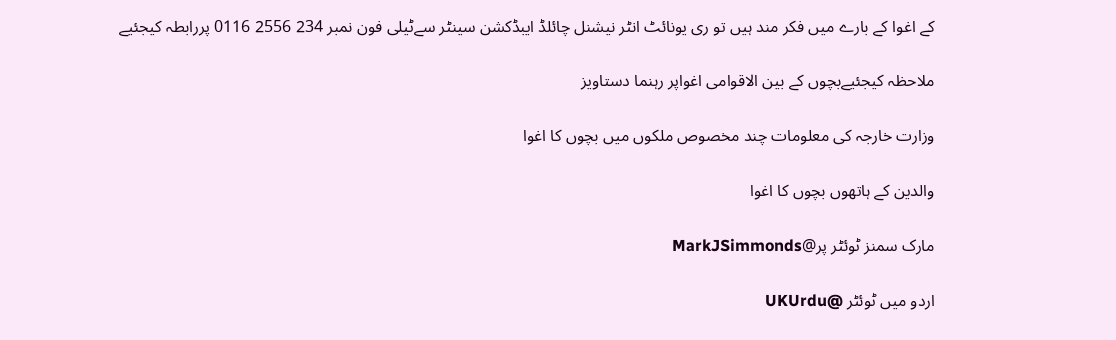کے اغوا کے بارے میں فکر مند ہیں تو ری یونائٹ انٹر نیشنل چائلڈ ایبڈکشن سینٹر سےٹیلی فون نمبر 234 2556 0116 پررابطہ کیجئیے

ملاحظہ کیجئیےبچوں کے بین الاقوامی اغواپر رہنما دستاویز

وزارت خارجہ کی معلومات چند مخصوص ملکوں میں بچوں کا اغوا

والدین کے ہاتھوں بچوں کا اغوا

مارک سمنز ٹوئٹر پر@MarkJSimmonds

اردو میں ٹوئٹر @UKUrdu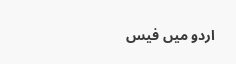اردو میں فیس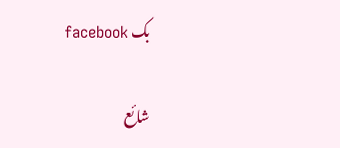بک facebook

شائع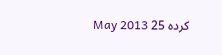کردہ 25 May 2013